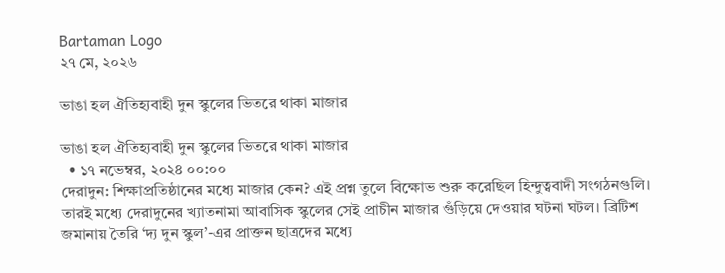Bartaman Logo
২৭ মে, ২০২৬

ভাঙা হল ঐতিহ্যবাহী দুন স্কুলের ভিতরে থাকা মাজার

ভাঙা হল ঐতিহ্যবাহী দুন স্কুলের ভিতরে থাকা মাজার
  • ১৭ নভেম্বর, ২০২৪ ০০:০০
দেরাদুন: শিক্ষাপ্রতিষ্ঠানের মধ্যে মাজার কেন? এই প্রশ্ন তুলে বিক্ষোভ শুরু করেছিল হিন্দুত্ববাদী সংগঠনগুলি। তারই মধ্যে দেরাদুনের খ্যাতনামা আবাসিক স্কুলের সেই প্রাচীন মাজার গুঁড়িয়ে দেওয়ার ঘটনা ঘটল। ব্রিটিশ জমানায় তৈরি ‘দ্য দুন স্কুল’-এর প্রাক্তন ছাত্রদের মধ্যে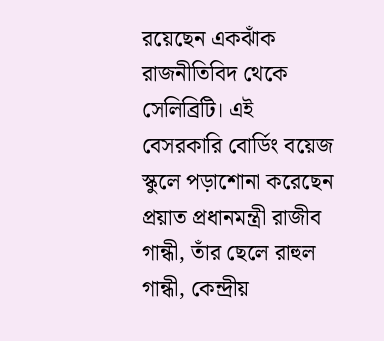রয়েছেন একঝাঁক রাজনীতিবিদ থেকে সেলিব্রিটি। এই বেসরকারি বোর্ডিং বয়েজ স্কুলে পড়াশোনা করেছেন প্রয়াত প্রধানমন্ত্রী রাজীব গান্ধী, তাঁর ছেলে রাহুল গান্ধী, কেন্দ্রীয়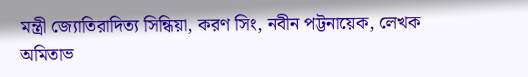মন্ত্রী জ্যোতিরাদিত্য সিন্ধিয়া, করণ সিং, নবীন পট্টনায়েক, লেখক অমিতাভ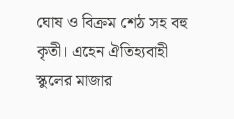ঘোষ ও বিক্রম শেঠ সহ বহু কৃতী। এহেন ঐতিহ্যবাহী স্কুলের মাজার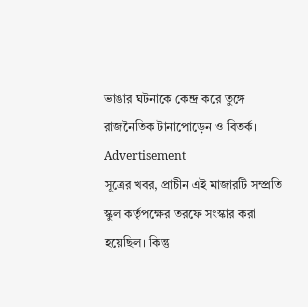ভাঙার ঘটনাকে কেন্দ্র করে তুঙ্গে রাজনৈতিক টানাপোড়েন ও বিতর্ক।
Advertisement
সূত্রের খবর, প্রাচীন এই মাজারটি সম্প্রতি স্কুল কর্তৃপক্ষের তরফে সংস্কার করা হয়েছিল। কিন্তু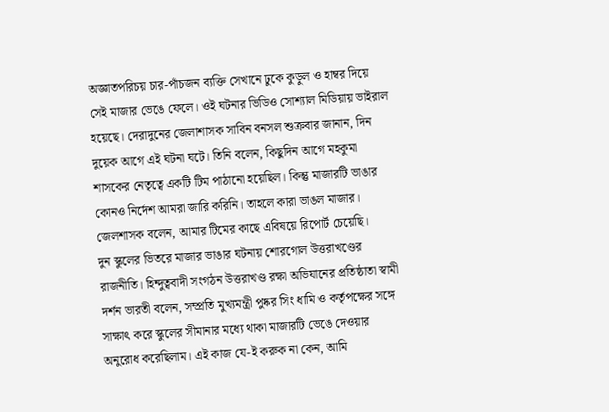অজ্ঞাতপরিচয় চার-পাঁচজন ব্যক্তি সেখানে ঢুকে কুড়ুল ও হাম্বর দিয়ে সেই মাজার ভেঙে ফেলে। ওই ঘটনার ভিডিও সোশ্যাল মিডিয়ায় ভাইরাল হয়েছে। দেরাদুনের জেলাশাসক সাবিন বনসল শুক্রবার জানান, দিন দুয়েক আগে এই ঘটনা ঘটে। তিনি বলেন, কিছুদিন আগে মহকুমা শাসকের নেতৃত্বে একটি টিম পাঠানো হয়েছিল। কিন্তু মাজারটি ভাঙার কোনও নির্দেশ আমরা জারি করিনি। তাহলে কারা ভাঙল মাজার। জেলশাসক বলেন, আমার টিমের কাছে এবিষয়ে রিপোর্ট চেয়েছি।
দুন স্কুলের ভিতরে মাজার ভাঙার ঘটনায় শোরগোল উত্তরাখণ্ডের রাজনীতি। হিন্দুত্ববাদী সংগঠন উত্তরাখণ্ড রক্ষা অভিযানের প্রতিষ্ঠাতা স্বামী দর্শন ভারতী বলেন, সম্প্রতি মুখ্যমন্ত্রী পুষ্কর সিং ধামি ও কর্তৃপক্ষের সঙ্গে সাক্ষাৎ করে স্কুলের সীমানার মধ্যে থাকা মাজারটি ভেঙে দেওয়ার অনুরোধ করেছিলাম। এই কাজ যে-ই করুক না কেন, আমি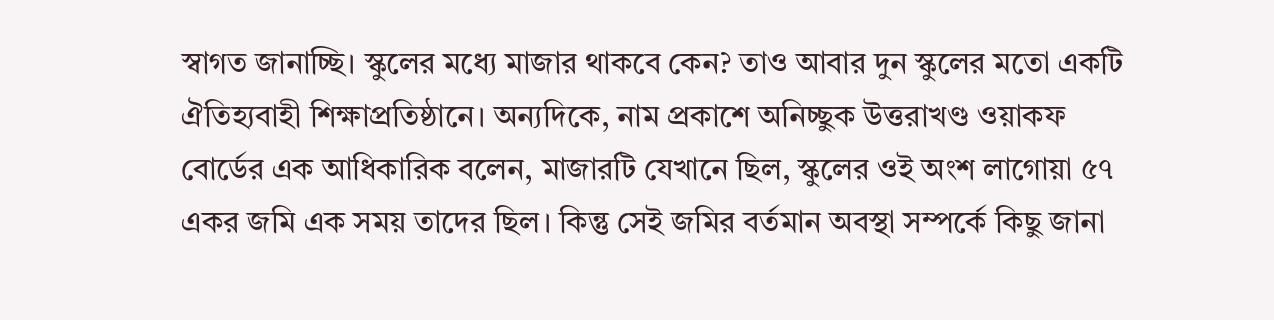স্বাগত জানাচ্ছি। স্কুলের মধ্যে মাজার থাকবে কেন? তাও আবার দুন স্কুলের মতো একটি ঐতিহ্যবাহী শিক্ষাপ্রতিষ্ঠানে। অন্যদিকে, নাম প্রকাশে অনিচ্ছুক উত্তরাখণ্ড ওয়াকফ বোর্ডের এক আধিকারিক বলেন, মাজারটি যেখানে ছিল, স্কুলের ওই অংশ লাগোয়া ৫৭ একর জমি এক সময় তাদের ছিল। কিন্তু সেই জমির বর্তমান অবস্থা সম্পর্কে কিছু জানা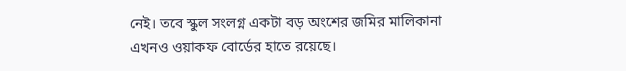নেই। তবে স্কুল সংলগ্ন একটা বড় অংশের জমির মালিকানা এখনও ওয়াকফ বোর্ডের হাতে রয়েছে।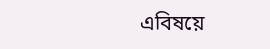এবিষয়ে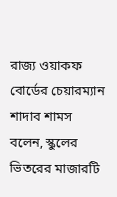রাজ্য ওয়াকফ বোর্ডের চেয়ারম্যান শাদাব শামস বলেন, স্কুলের ভিতরের মাজারটি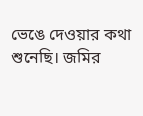ভেঙে দেওয়ার কথা শুনেছি। জমির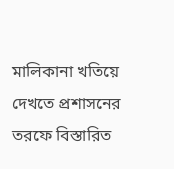মালিকানা খতিয়ে দেখতে প্রশাসনের তরফে বিস্তারিত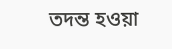তদন্ত হওয়া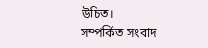উচিত।
সম্পর্কিত সংবাদ